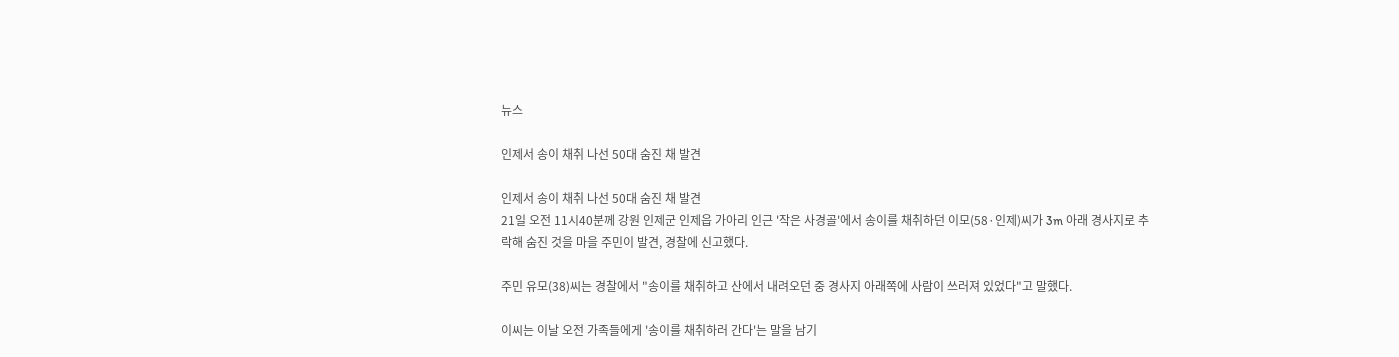뉴스

인제서 송이 채취 나선 50대 숨진 채 발견

인제서 송이 채취 나선 50대 숨진 채 발견
21일 오전 11시40분께 강원 인제군 인제읍 가아리 인근 '작은 사경골'에서 송이를 채취하던 이모(58·인제)씨가 3m 아래 경사지로 추락해 숨진 것을 마을 주민이 발견, 경찰에 신고했다.

주민 유모(38)씨는 경찰에서 "송이를 채취하고 산에서 내려오던 중 경사지 아래쪽에 사람이 쓰러져 있었다"고 말했다.

이씨는 이날 오전 가족들에게 '송이를 채취하러 간다'는 말을 남기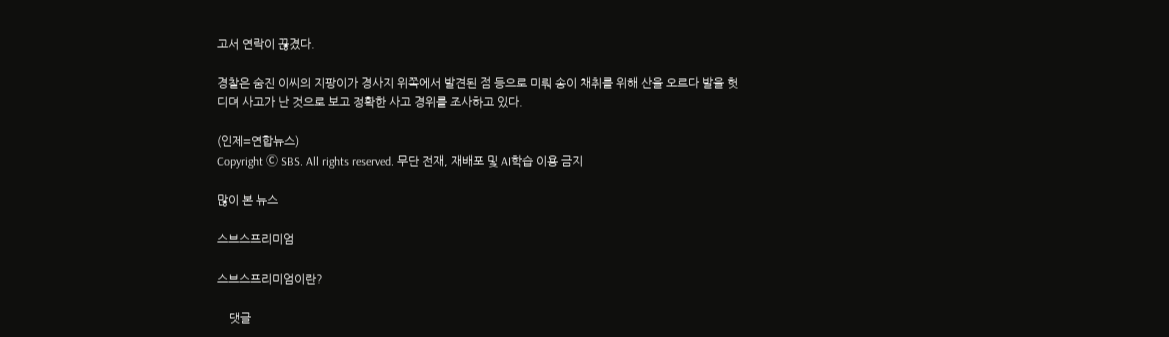고서 연락이 끊겼다.

경찰은 숨진 이씨의 지팡이가 경사지 위쪽에서 발견된 점 등으로 미뤄 송이 채취를 위해 산을 오르다 발을 헛디뎌 사고가 난 것으로 보고 정확한 사고 경위를 조사하고 있다.

(인제=연합뉴스)
Copyright Ⓒ SBS. All rights reserved. 무단 전재, 재배포 및 AI학습 이용 금지

많이 본 뉴스

스브스프리미엄

스브스프리미엄이란?

    댓글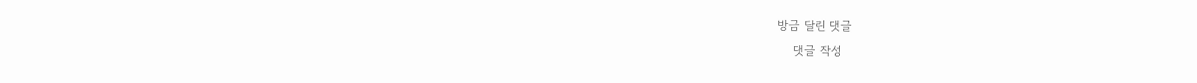방금 달린 댓글
    댓글 작성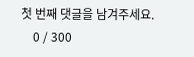첫 번째 댓글을 남겨주세요.
    0 / 300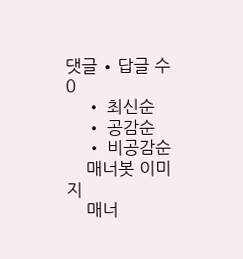댓글 ∙ 답글 수 0
    • 최신순
    • 공감순
    • 비공감순
    매너봇 이미지
    매너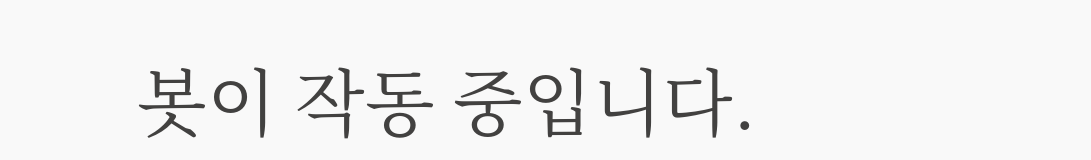봇이 작동 중입니다.